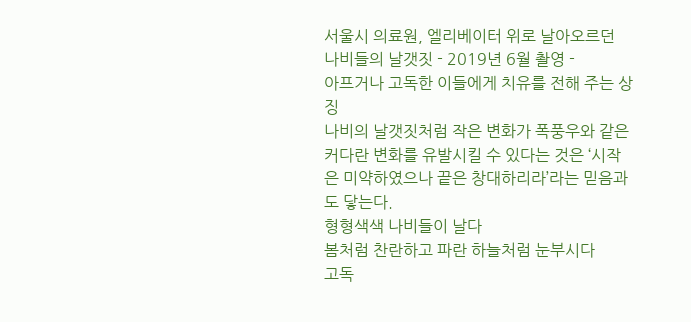서울시 의료원, 엘리베이터 위로 날아오르던 나비들의 날갯짓 - 2019년 6월 촬영 -
아프거나 고독한 이들에게 치유를 전해 주는 상징
나비의 날갯짓처럼 작은 변화가 폭풍우와 같은 커다란 변화를 유발시킬 수 있다는 것은 ‘시작은 미약하였으나 끝은 창대하리라’라는 믿음과도 닿는다.
형형색색 나비들이 날다
봄처럼 찬란하고 파란 하늘처럼 눈부시다
고독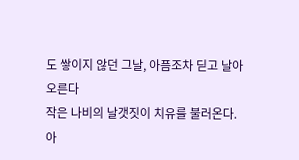도 쌓이지 않던 그날, 아픔조차 딛고 날아오른다
작은 나비의 날갯짓이 치유를 불러온다.
아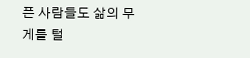픈 사람들도 삶의 무게를 털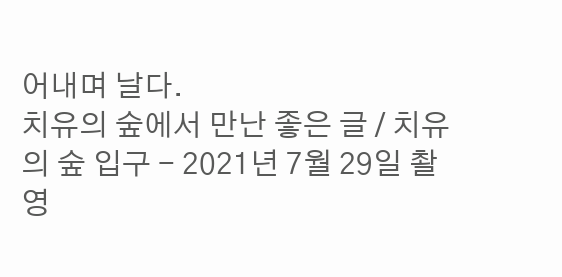어내며 날다.
치유의 숲에서 만난 좋은 글 / 치유의 숲 입구 - 2021년 7월 29일 촬영